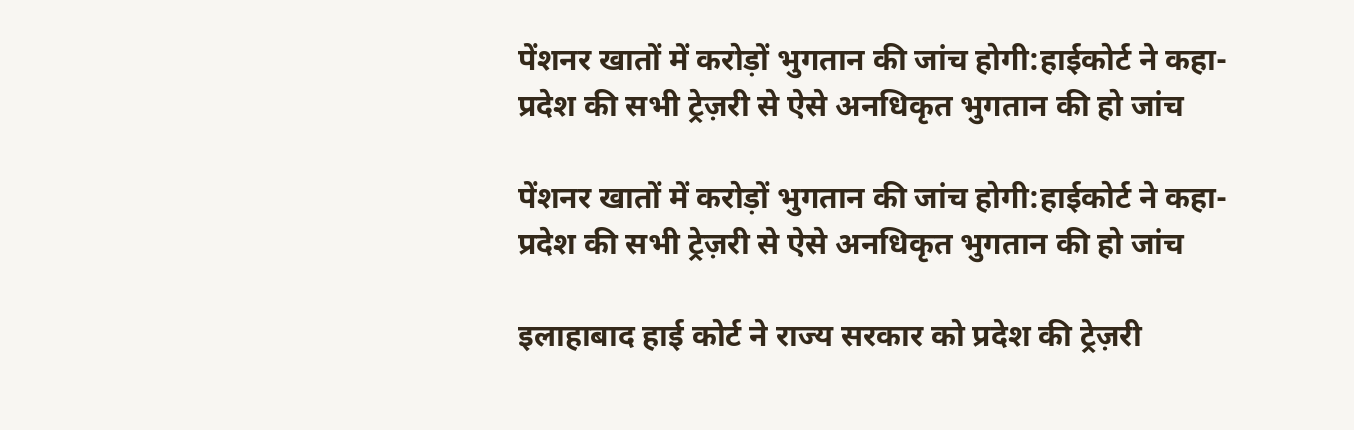पेंशनर खातों में करोड़ों भुगतान की जांच होगी:हाईकोर्ट ने कहा- प्रदेश की सभी ट्रेज़री से ऐसे अनधिकृत भुगतान की हो जांच

पेंशनर खातों में करोड़ों भुगतान की जांच होगी:हाईकोर्ट ने कहा- प्रदेश की सभी ट्रेज़री से ऐसे अनधिकृत भुगतान की हो जांच

इलाहाबाद हाई कोर्ट ने राज्य सरकार को प्रदेश की ट्रेज़री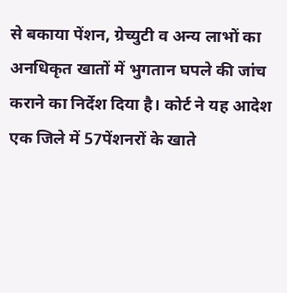से बकाया पेंशन, ग्रेच्युटी व अन्य लाभों का अनधिकृत खातों में भुगतान घपले की जांच कराने का निर्देश दिया है। कोर्ट ने यह आदेश एक जिले में 57पेंशनरों के खाते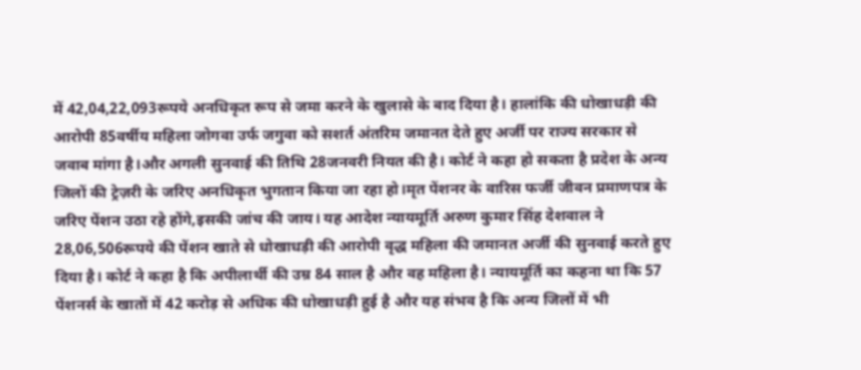में 42,04,22,093रूपये अनधिकृत रूप से जमा करने के खुलासे के बाद दिया है। हालांकि की धोखाधड़ी की आरोपी 85वर्षीय महिला जोगवा उर्फ जगुवा को सशर्त अंतरिम जमानत देते हुए अर्जी पर राज्य सरकार से जवाब मांगा है।और अगली सुनवाई की तिथि 28जनवरी नियत की है। कोर्ट ने कहा हो सकता है प्रदेश के अन्य जिलों की ट्रेज़री के जरिए अनधिकृत भुगतान किया जा रहा हो।मृत पेंशनर के वारिस फर्जी जीवन प्रमाणपत्र के जरिए पेंशन उठा रहे होंगे,इसकी जांच की जाय। यह आदेश न्यायमूर्ति अरुण कुमार सिंह देशवाल ने 28,06,506रूपये की पेंशन खाते से धोखाधड़ी की आरोपी वृद्ध महिला की जमानत अर्जी की सुनवाई करते हुए दिया है। कोर्ट ने कहा है कि अपीलार्थी की उम्र 84 साल है और वह महिला है। न्यायमूर्ति का कहना था कि 57 पेंशनर्स के खातों में 42 करोड़ से अधिक की धोखाधड़ी हुई है और यह संभव है कि अन्य जिलों में भी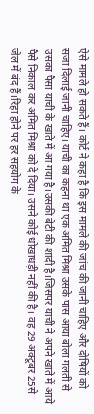ऐसे मामले हो सकते हैं। कोर्ट ने कहा है कि इस मामले की जांच की जानी चाहिए और दोषियों को सजा दिलाई जानी चाहिए। याची का कहना था एक अमित मिश्रा उसके पास आया बोला गलती से उसका पैसा याची के खाते में आ गया है।उसकी बेटी की शादी है।जिसपर याची ने अपने खाते में आये पैसे निकाल कर अमित मिश्रा को दे दिया। उसने कोई धोखाधड़ी नहीं की है। वह 29 अक्टूबर 25से जेल में बंद हैं।रिहा होने पर हर सहयोग के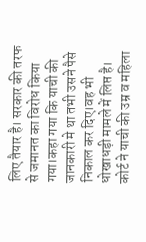लिए तैयार है। सरकार की तरफ से जमानत का विरोध किया गया।कहा गया कि याची की जानकारी मे था तभी उसने पैसे निकाल कर दिए।वह भी धोखाधड़ी मामले में लिप्त है। कोर्ट ने याची की उम्र व महिला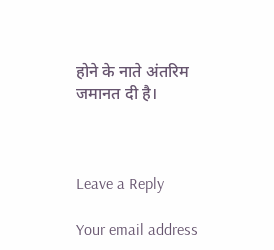होने के नाते अंतरिम जमानत दी है।



Leave a Reply

Your email address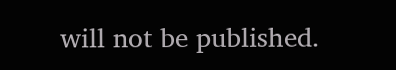will not be published.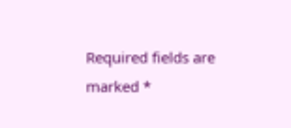Required fields are marked *